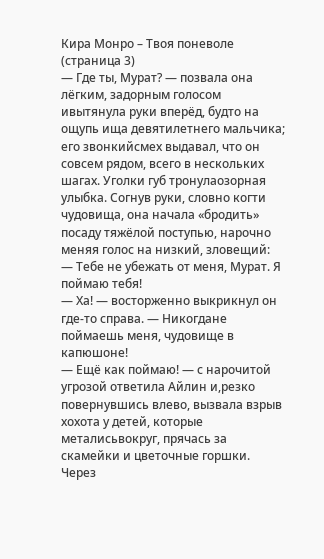Кира Монро – Твоя поневоле (страница 3)
— Где ты, Мурат? — позвала она лёгким, задорным голосом ивытянула руки вперёд, будто на ощупь ища девятилетнего мальчика; его звонкийсмех выдавал, что он совсем рядом, всего в нескольких шагах. Уголки губ тронулаозорная улыбка. Согнув руки, словно когти чудовища, она начала «бродить» посаду тяжёлой поступью, нарочно меняя голос на низкий, зловещий:
— Тебе не убежать от меня, Мурат. Я поймаю тебя!
— Ха! — восторженно выкрикнул он где-то справа. — Никогдане поймаешь меня, чудовище в капюшоне!
— Ещё как поймаю! — с нарочитой угрозой ответила Айлин и,резко повернувшись влево, вызвала взрыв хохота у детей, которые металисьвокруг, прячась за скамейки и цветочные горшки.
Через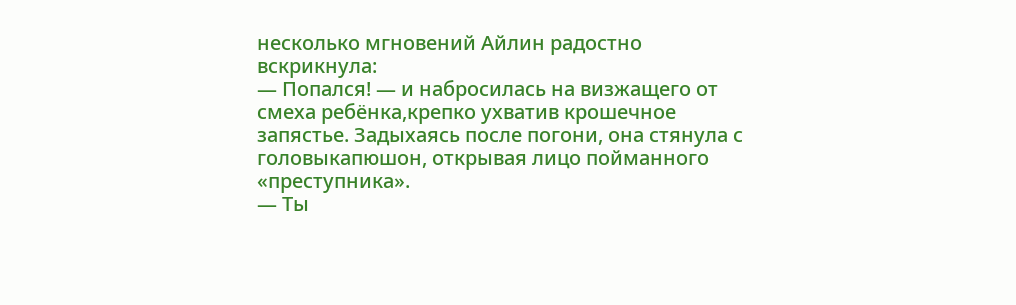несколько мгновений Айлин радостно вскрикнула:
— Попался! — и набросилась на визжащего от смеха ребёнка,крепко ухватив крошечное запястье. Задыхаясь после погони, она стянула с головыкапюшон, открывая лицо пойманного «преступника».
— Ты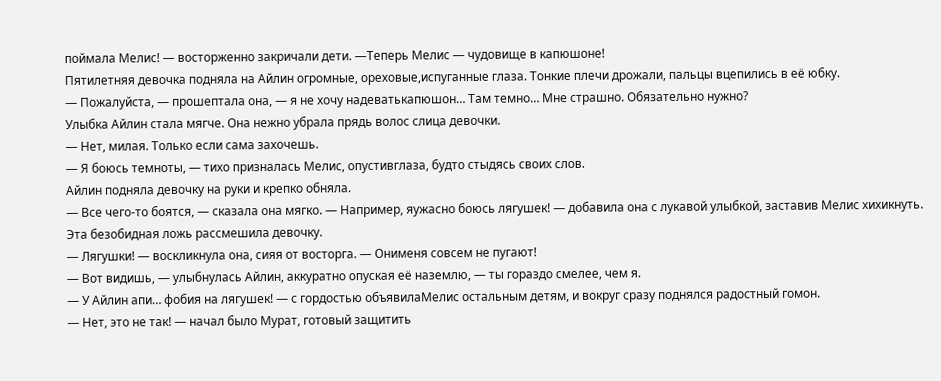поймала Мелис! — восторженно закричали дети. —Теперь Мелис — чудовище в капюшоне!
Пятилетняя девочка подняла на Айлин огромные, ореховые,испуганные глаза. Тонкие плечи дрожали, пальцы вцепились в её юбку.
— Пожалуйста, — прошептала она, — я не хочу надеватькапюшон… Там темно… Мне страшно. Обязательно нужно?
Улыбка Айлин стала мягче. Она нежно убрала прядь волос слица девочки.
— Нет, милая. Только если сама захочешь.
— Я боюсь темноты, — тихо призналась Мелис, опустивглаза, будто стыдясь своих слов.
Айлин подняла девочку на руки и крепко обняла.
— Все чего-то боятся, — сказала она мягко. — Например, яужасно боюсь лягушек! — добавила она с лукавой улыбкой, заставив Мелис хихикнуть.
Эта безобидная ложь рассмешила девочку.
— Лягушки! — воскликнула она, сияя от восторга. — Онименя совсем не пугают!
— Вот видишь, — улыбнулась Айлин, аккуратно опуская её наземлю, — ты гораздо смелее, чем я.
— У Айлин апи… фобия на лягушек! — с гордостью объявилаМелис остальным детям, и вокруг сразу поднялся радостный гомон.
— Нет, это не так! — начал было Мурат, готовый защитить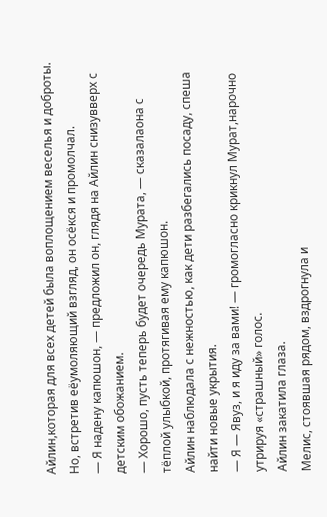Айлин,которая для всех детей была воплощением веселья и доброты. Но, встретив еёумоляющий взгляд, он осёкся и промолчал.
— Я надену капюшон, — предложил он, глядя на Айлин снизувверх с детским обожанием.
— Хорошо, пусть теперь будет очередь Мурата, — сказалаона с тёплой улыбкой, протягивая ему капюшон.
Айлин наблюдала с нежностью, как дети разбегались посаду, спеша найти новые укрытия.
— Я — Явуз, и я иду за вами! — громогласно крикнул Мурат,нарочно утрируя «страшный» голос.
Айлин закатила глаза.
Мелис, стоявшая рядом, вздрогнула и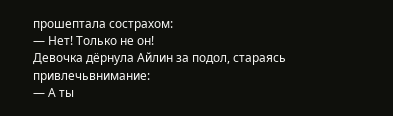прошептала сострахом:
— Нет! Только не он!
Девочка дёрнула Айлин за подол, стараясь привлечьвнимание:
— А ты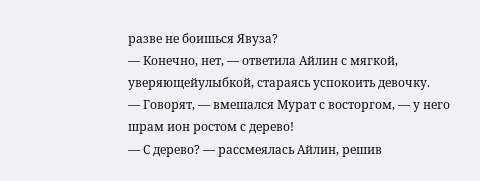разве не боишься Явуза?
— Конечно, нет, — ответила Айлин с мягкой, уверяющейулыбкой, стараясь успокоить девочку.
— Говорят, — вмешался Мурат с восторгом, — у него шрам ион ростом с дерево!
— С дерево? — рассмеялась Айлин, решив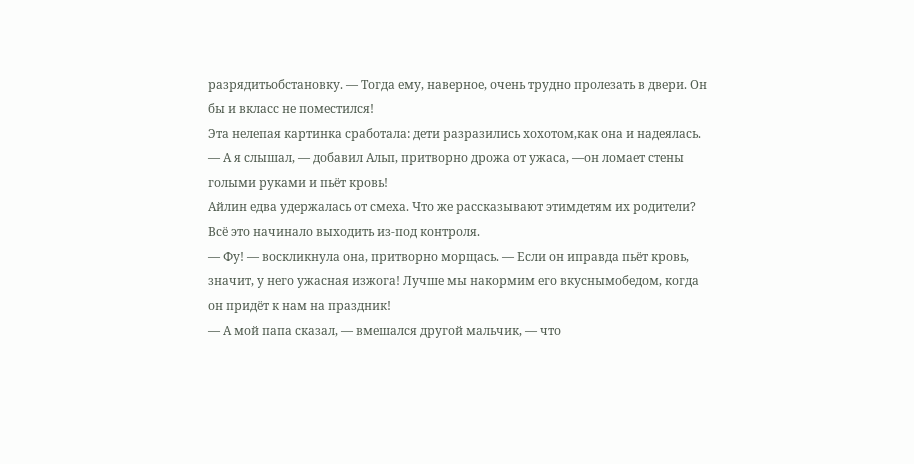разрядитьобстановку. — Тогда ему, наверное, очень трудно пролезать в двери. Он бы и вкласс не поместился!
Эта нелепая картинка сработала: дети разразились хохотом,как она и надеялась.
— А я слышал, — добавил Альп, притворно дрожа от ужаса, —он ломает стены голыми руками и пьёт кровь!
Айлин едва удержалась от смеха. Что же рассказывают этимдетям их родители? Всё это начинало выходить из-под контроля.
— Фу! — воскликнула она, притворно морщась. — Если он иправда пьёт кровь, значит, у него ужасная изжога! Лучше мы накормим его вкуснымобедом, когда он придёт к нам на праздник!
— А мой папа сказал, — вмешался другой мальчик, — что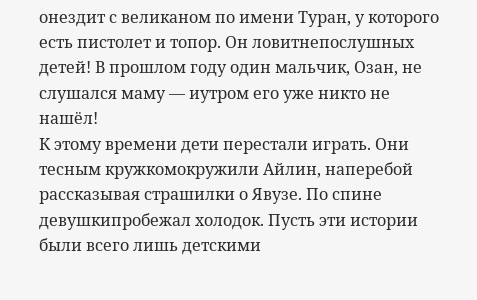онездит с великаном по имени Туран, у которого есть пистолет и топор. Он ловитнепослушных детей! В прошлом году один мальчик, Озан, не слушался маму — иутром его уже никто не нашёл!
К этому времени дети перестали играть. Они тесным кружкомокружили Айлин, наперебой рассказывая страшилки о Явузе. По спине девушкипробежал холодок. Пусть эти истории были всего лишь детскими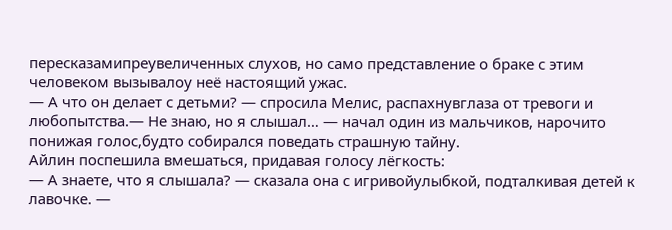пересказамипреувеличенных слухов, но само представление о браке с этим человеком вызывалоу неё настоящий ужас.
— А что он делает с детьми? — спросила Мелис, распахнувглаза от тревоги и любопытства.— Не знаю, но я слышал… — начал один из мальчиков, нарочито понижая голос,будто собирался поведать страшную тайну.
Айлин поспешила вмешаться, придавая голосу лёгкость:
— А знаете, что я слышала? — сказала она с игривойулыбкой, подталкивая детей к лавочке. —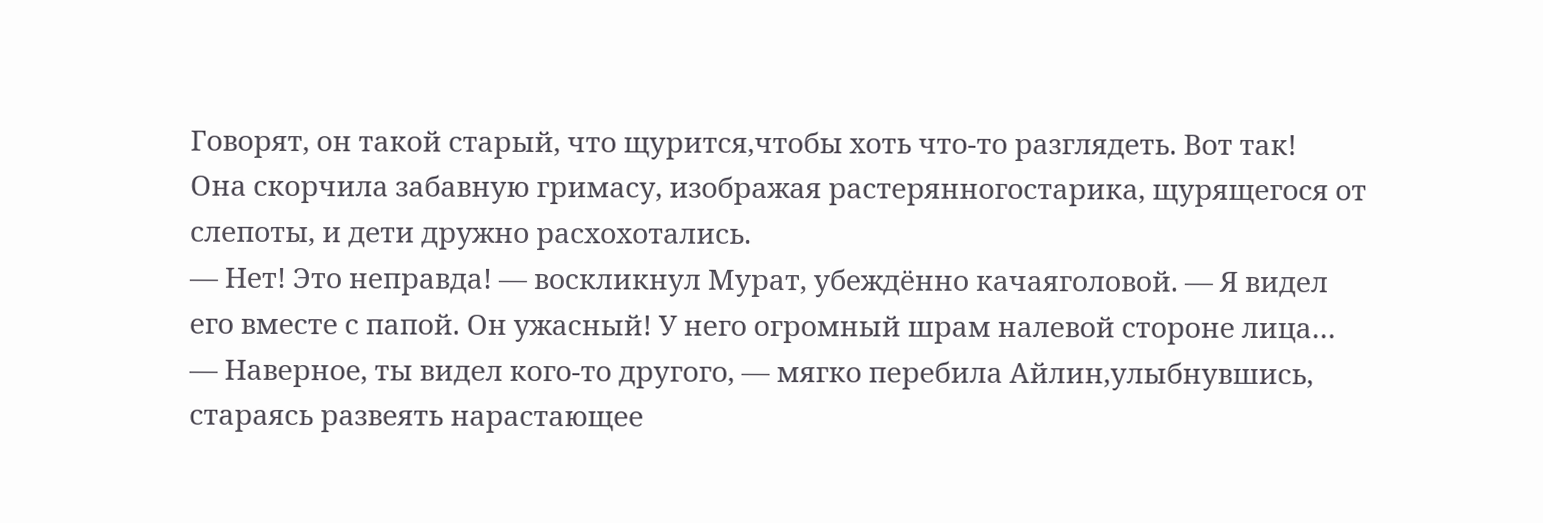Говорят, он такой старый, что щурится,чтобы хоть что-то разглядеть. Вот так!
Она скорчила забавную гримасу, изображая растерянногостарика, щурящегося от слепоты, и дети дружно расхохотались.
— Нет! Это неправда! — воскликнул Мурат, убеждённо качаяголовой. — Я видел его вместе с папой. Он ужасный! У него огромный шрам налевой стороне лица…
— Наверное, ты видел кого-то другого, — мягко перебила Айлин,улыбнувшись, стараясь развеять нарастающее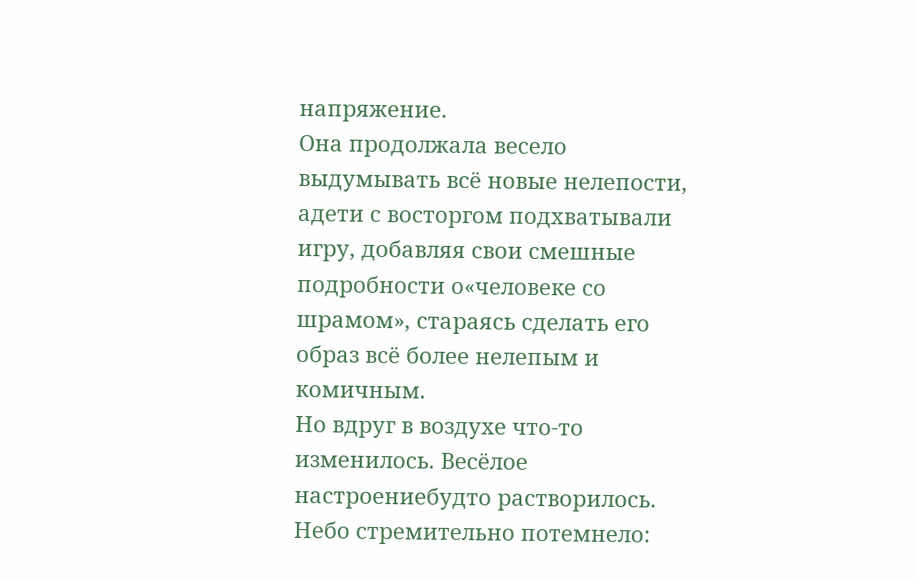напряжение.
Она продолжала весело выдумывать всё новые нелепости, адети с восторгом подхватывали игру, добавляя свои смешные подробности о«человеке со шрамом», стараясь сделать его образ всё более нелепым и комичным.
Но вдруг в воздухе что-то изменилось. Весёлое настроениебудто растворилось. Небо стремительно потемнело: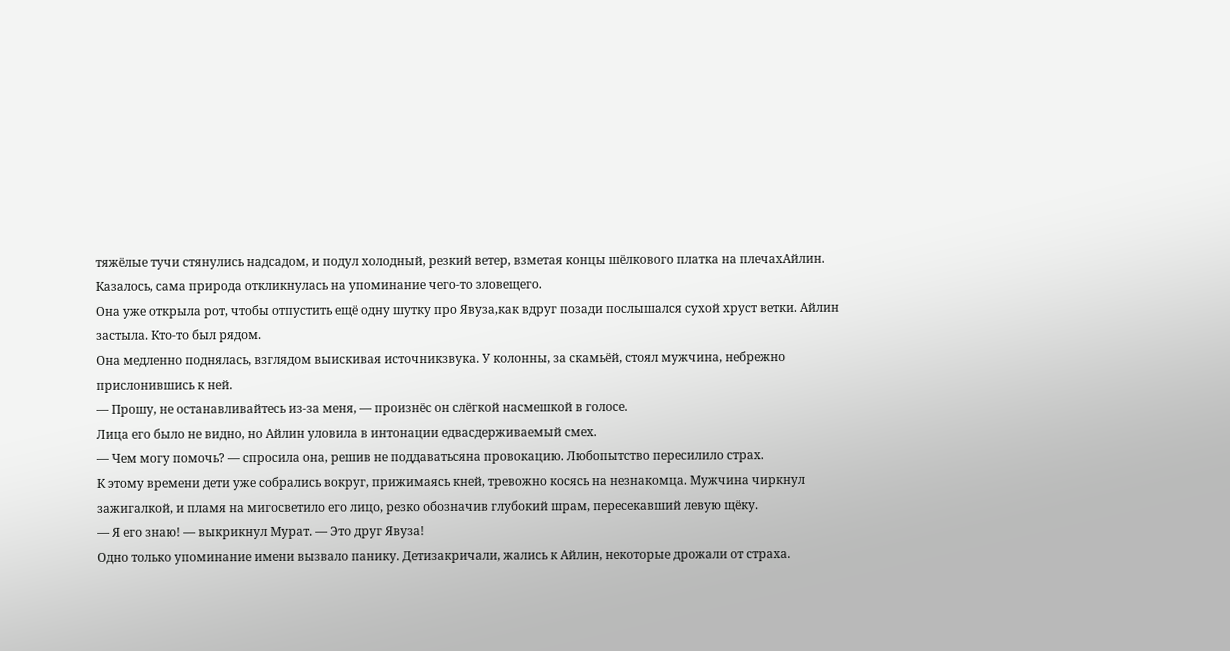тяжёлые тучи стянулись надсадом, и подул холодный, резкий ветер, взметая концы шёлкового платка на плечахАйлин. Казалось, сама природа откликнулась на упоминание чего-то зловещего.
Она уже открыла рот, чтобы отпустить ещё одну шутку про Явуза,как вдруг позади послышался сухой хруст ветки. Айлин застыла. Кто-то был рядом.
Она медленно поднялась, взглядом выискивая источникзвука. У колонны, за скамьёй, стоял мужчина, небрежно прислонившись к ней.
— Прошу, не останавливайтесь из-за меня, — произнёс он слёгкой насмешкой в голосе.
Лица его было не видно, но Айлин уловила в интонации едвасдерживаемый смех.
— Чем могу помочь? — спросила она, решив не поддаватьсяна провокацию. Любопытство пересилило страх.
К этому времени дети уже собрались вокруг, прижимаясь кней, тревожно косясь на незнакомца. Мужчина чиркнул зажигалкой, и пламя на мигосветило его лицо, резко обозначив глубокий шрам, пересекавший левую щёку.
— Я его знаю! — выкрикнул Мурат. — Это друг Явуза!
Одно только упоминание имени вызвало панику. Детизакричали, жались к Айлин, некоторые дрожали от страха.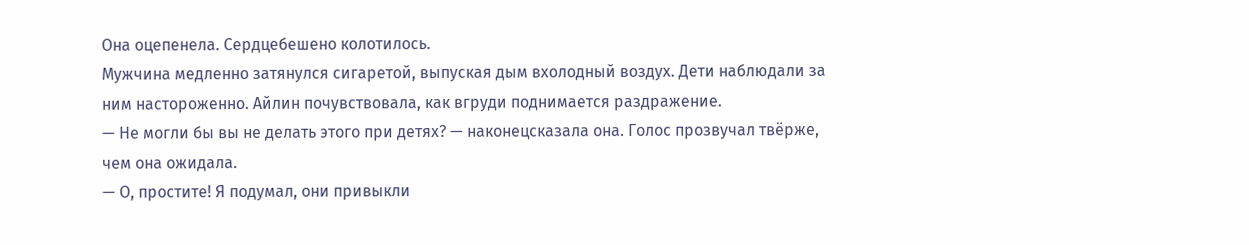Она оцепенела. Сердцебешено колотилось.
Мужчина медленно затянулся сигаретой, выпуская дым вхолодный воздух. Дети наблюдали за ним настороженно. Айлин почувствовала, как вгруди поднимается раздражение.
— Не могли бы вы не делать этого при детях? — наконецсказала она. Голос прозвучал твёрже, чем она ожидала.
— О, простите! Я подумал, они привыкли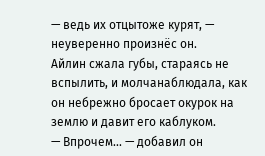— ведь их отцытоже курят, — неуверенно произнёс он.
Айлин сжала губы, стараясь не вспылить, и молчанаблюдала, как он небрежно бросает окурок на землю и давит его каблуком.
— Впрочем... — добавил он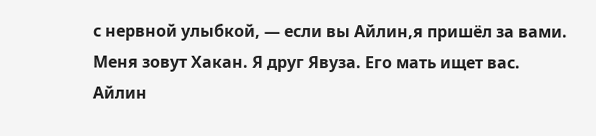с нервной улыбкой, — если вы Айлин,я пришёл за вами. Меня зовут Хакан. Я друг Явуза. Его мать ищет вас.
Айлин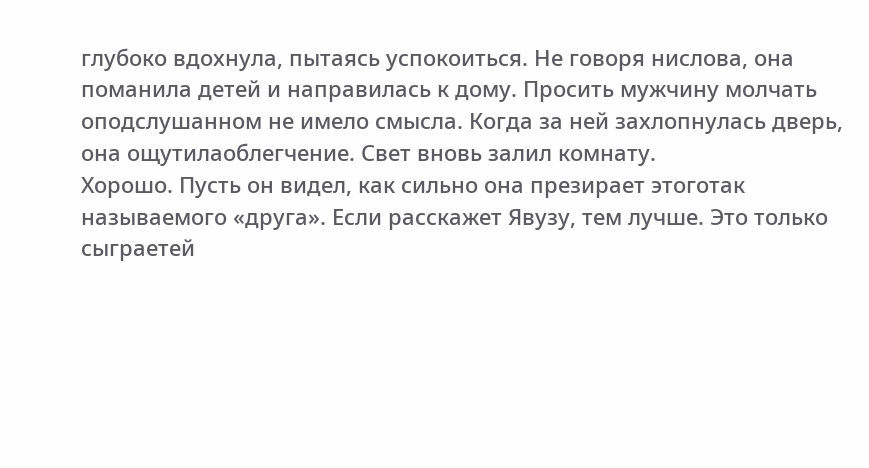глубоко вдохнула, пытаясь успокоиться. Не говоря нислова, она поманила детей и направилась к дому. Просить мужчину молчать оподслушанном не имело смысла. Когда за ней захлопнулась дверь, она ощутилаоблегчение. Свет вновь залил комнату.
Хорошо. Пусть он видел, как сильно она презирает этоготак называемого «друга». Если расскажет Явузу, тем лучше. Это только сыграетей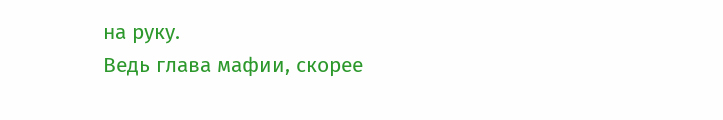на руку.
Ведь глава мафии, скорее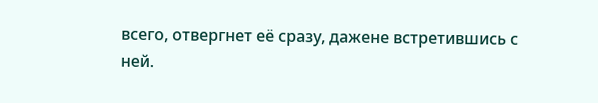всего, отвергнет её сразу, дажене встретившись с ней.